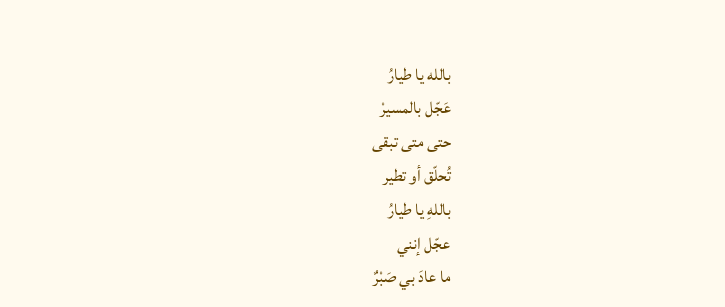بالله يا طيارُ
عَجّل بالمسيرْ
حتى متى تبقى
تُحلّق أو تطير
باللهِ يا طيارُ
عجّل إنني
ما عادَ بي صَبْرٌ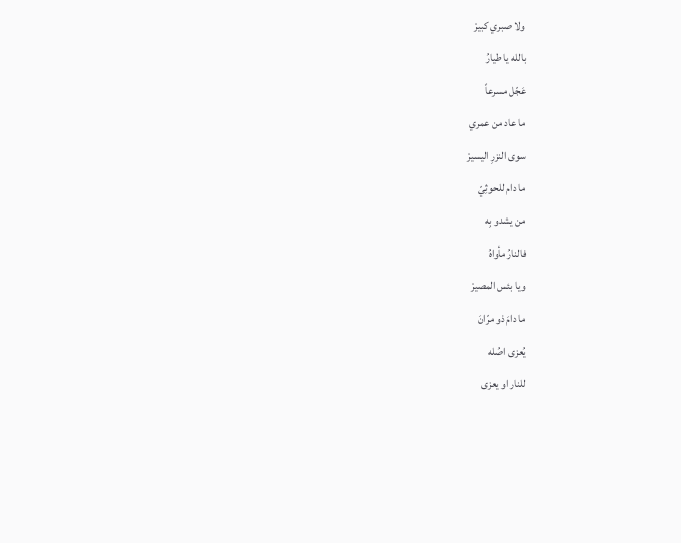ولا صبري كبيرْ
بالله يا طيارُ
عَجّل مسرعاً
ما عاد من عمري
سوى النزرِ اليسيرْ
ما دام للحوثِيّ
من يشدو بِه
فالنارُ مأواهُ
ويا بئس المصيرْ
ما دامَ ذو مرّانَ
يُعزى اصُله
للنار او يعزى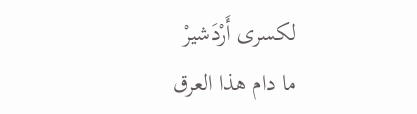لكسرى أَرْدَشيرْ
ما دام هذا العرق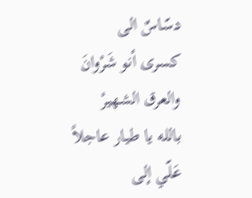دسّاسٌ الى
كسرى أنو شَرْوانَ
والعرق الشهيرْ
بالله يا طيار عاجلاً
عَلّي إلى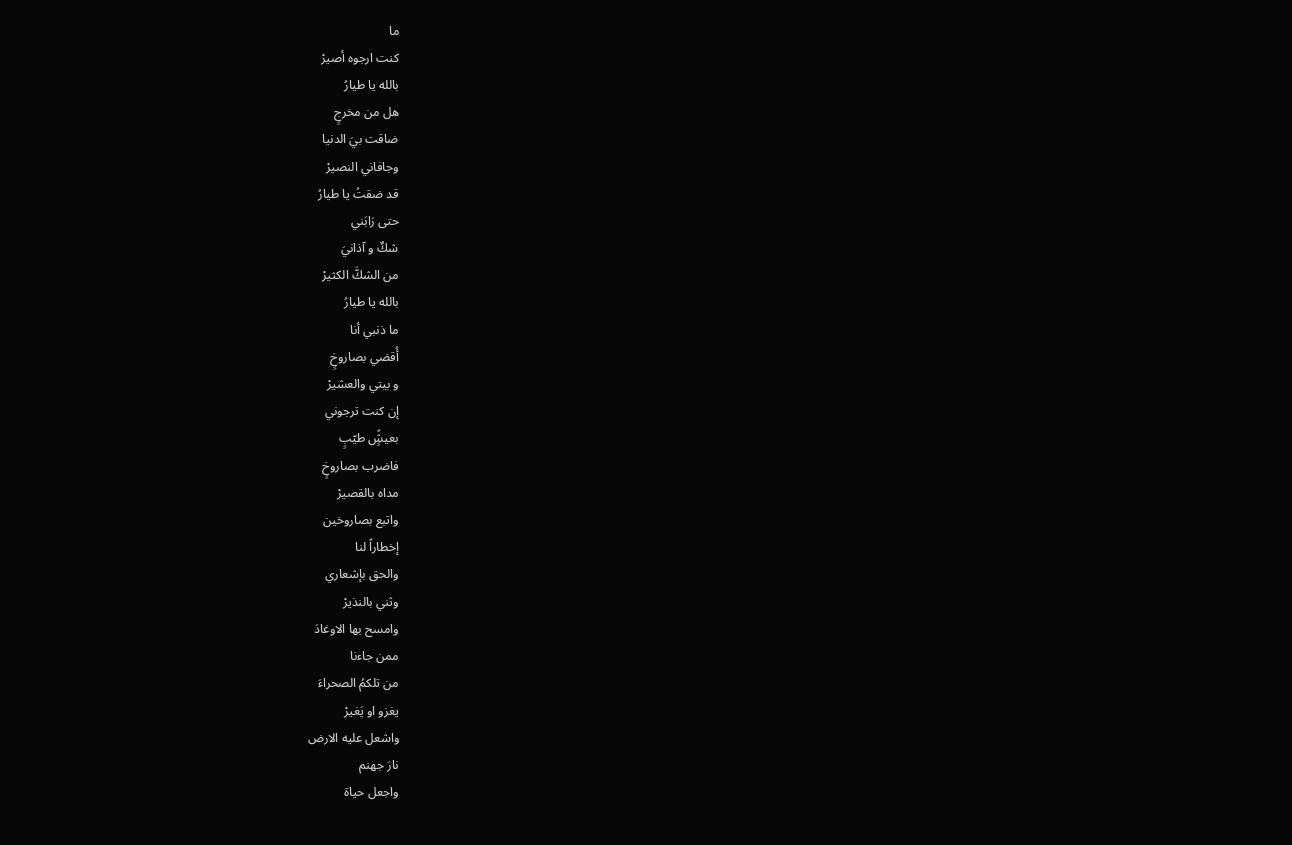ما
كنت ارجوه أصيرْ
بالله يا طيارُ
هل من مخرجٍ
ضاقت بيَ الدنيا
وجافاني النصيرْ
قد ضقتُ يا طيارُ
حتى رَابَني
شكٌ و آذانيَ
من الشكَّ الكثيرْ
بالله يا طيارُ
ما ذنبي أنا
أُقضي بصاروخٍ
و بيتي والعشيرْ
إن كنت ترجوني
بعيشًٍ طيّبٍ
فاضرب بصاروخٍ
مداه بالقصيرْ
واتبع بصاروخين
إخطاراً لنا
والحق بإشعاري
وثني بالنذيرْ
وامسح بها الاوغادَ
ممن جاءنا
من تلكمُ الصحراءَ
يغزو او يَغيرْ
واشعل عليه الارض
نارَ جهنم
واجعل حياة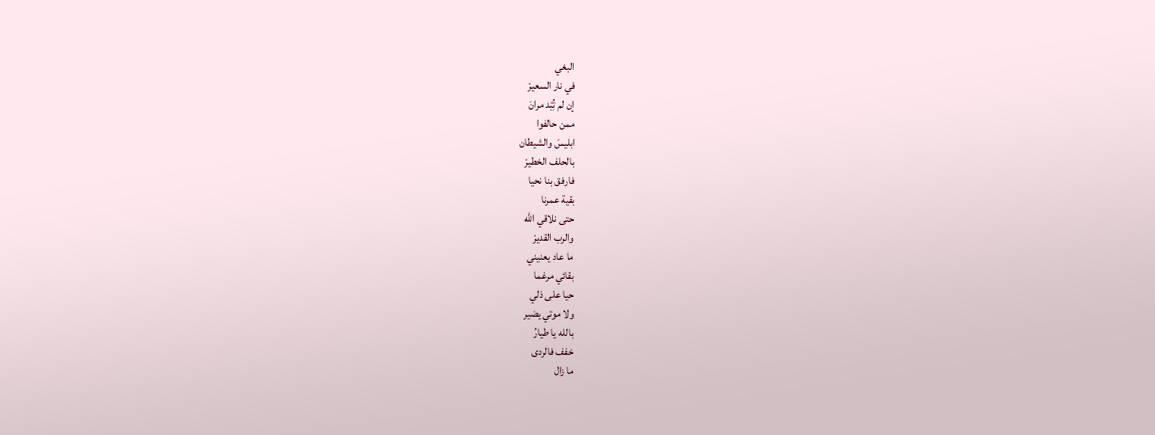البغي
في نار السعيرْ
إن لم تُِبْد مرانَ
ممن حالفوا
ابليسَ والشيطان
بالحلف الخطيرْ
فارفق بنا نحيا
بقية عمرنا
حتى نلاقي الله
والرب القديرْ
ما عاد يعنيني
بقائي مرغما
حيا على ذلي
ولا موتي يضير
بالله يا طيارُ
خفف فالردى
ما زال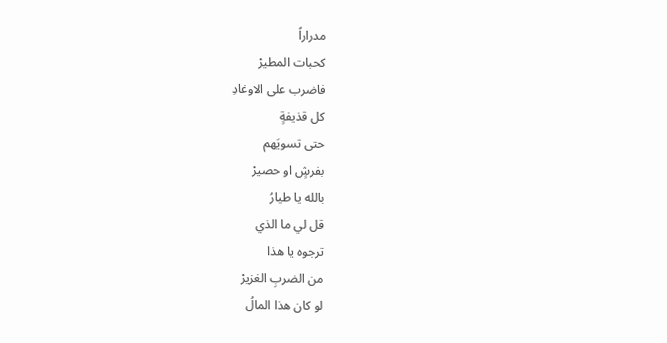مدراراً
كحبات المطيرْ
فاضرب على الاوغادِ
كل قذيفةٍ
حتى تسويَهم
بفرشٍ او حصيرْ
بالله يا طيارُ
قل لي ما الذي
ترجوه يا هذا
من الضربِ الغزيرْ
لو كان هذا المالُ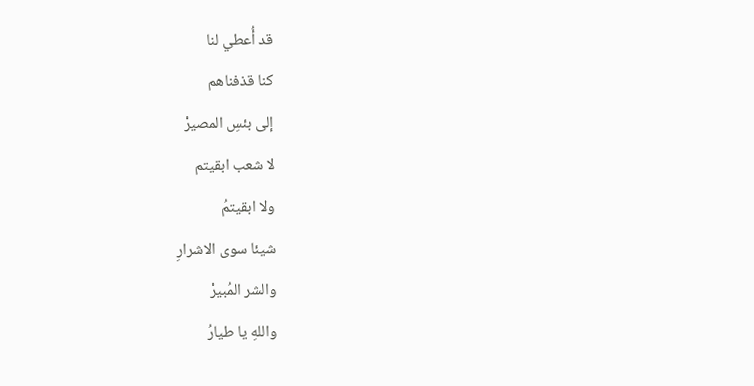قد أُعطي لنا
كنا قذفناهم
إلى بئسِ المصيرْ
لا شعب ابقيتم
ولا ابقيتمُ
شيئا سوى الاشرارِ
والشر المُبيرْ
واللهِ يا طيارُ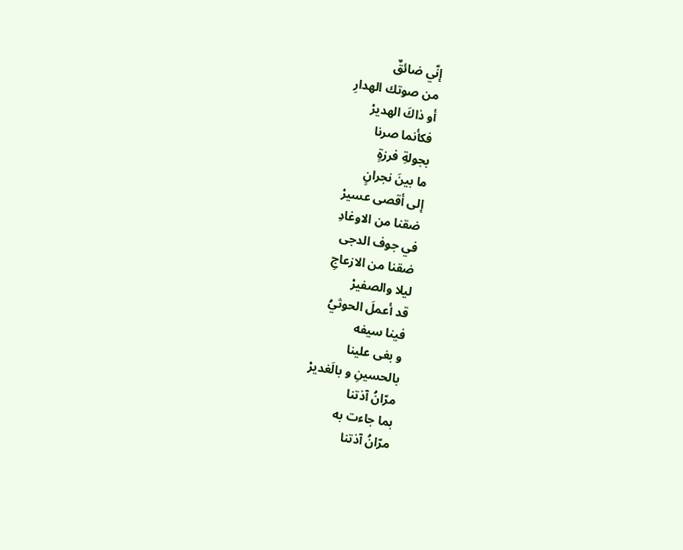إنّي ضائقٌ
من صوتك الهدارِ
أو ذاكَ الهديرْ
فكأنما صرنا
بجولةِ فرزةٍ
ما بينَ نجرانٍ
إلى أقصى عسيرْ
ضقنا من الاوغادِ
في جوف الدجى
ضقنا من الازعاجِ
ليلا والصفيرْ
قد أعملَ الحوثيُ
فينا سيفه
و بغى علينا
بالحسينِ و بالَغديرْ
مرّانُ آذتنا
بما جاءت به
مرّانُ آذتنا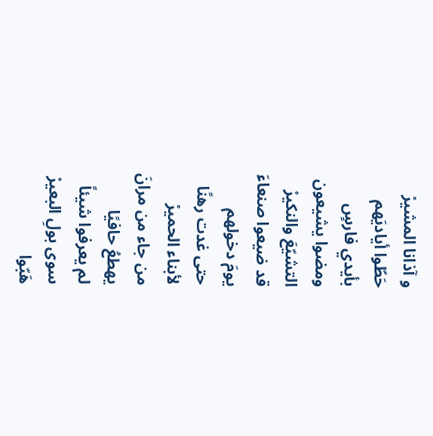و آذانا المشيرْ
حَطّوا أياديَهم
بأيدي فارسٍ
ومضوا يشيعون
التشيّعَ والنكيرْ
قد ضيعوا صنعاءَ
يومَ دخولهم
حتى غدت رهنًا
لأبناء الحميرْ
من جاء من مرانَ
يهطعُ حافيًا
لم يعرفوا شيئاً
سوى بولِ البعيرْ
هَبّوا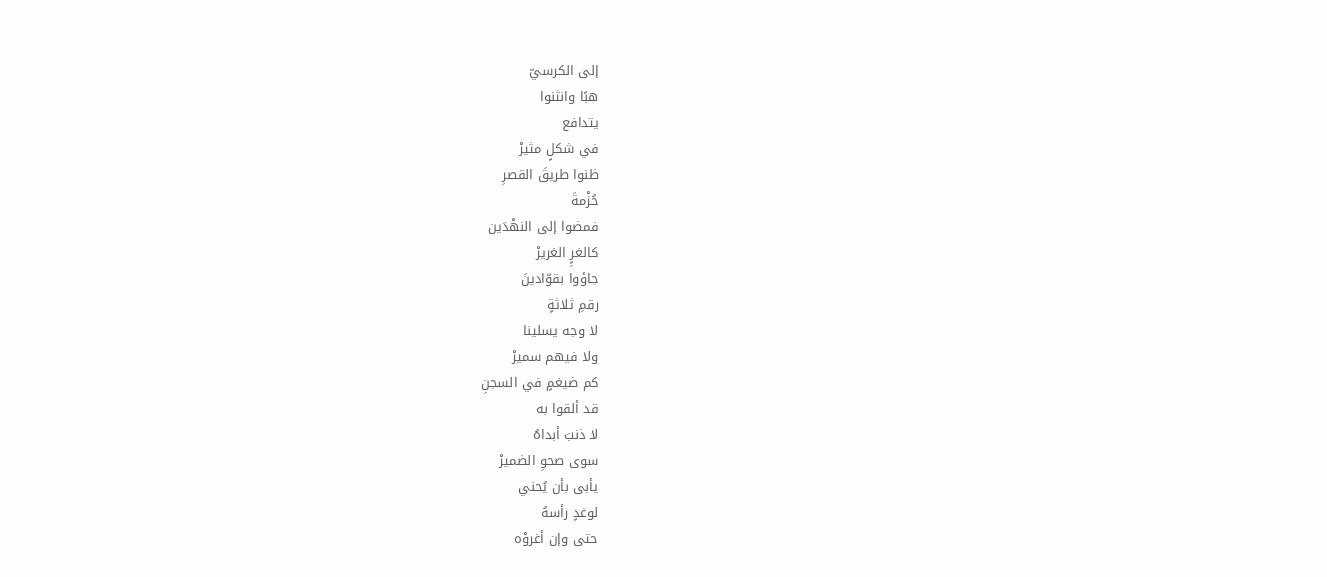إلى الكرسيّ
هبًا وانثنوا
يتدافع
في شكلٍ مثيرْ
ظنوا طريقَ القصرِ
حُزْمةَ
فمضوا إلى النهْدَين
كالغرٍِ الغريرْ
جاؤوا بقوّادينَ
رقمِ ثلاثةٍ
لا وجه يسلينا
ولا فيهم سميرْ
كم ضيغمٍ في السجنِ
قد ألقوا به
لا ذنبَ أبداهُ
سوى صحوِ الضميرْ
يأبى بأن يُحني
لوغدٍ رأسهُ
حتى وإن أغروْه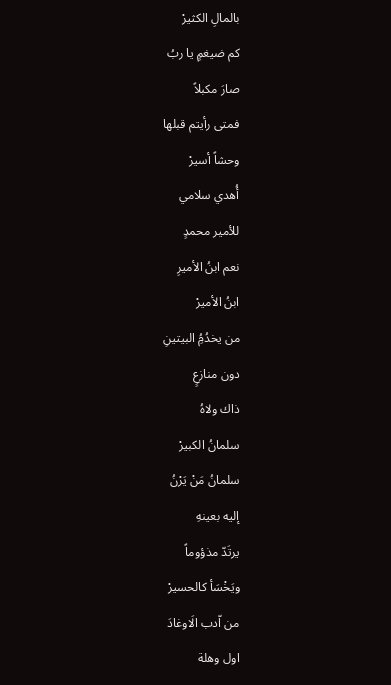بالمالِ الكثيرْ
كم ضيغمٍ يا ربُ
صارَ مكبلاً
فمتى رأيتم قبلها
وحشاً أسيرْ
أُهدي سلامي
للأمير محمدٍ
نعم ابنُ الأميرِ
ابنُ الأميرْ
من يخدُمُِ البيتينِ
دون منازعٍ
ذاك ولاهُ
سلمانُ الكبيرْ
سلمانُ مَنْ يَرْنُ
إليه بعينهِ
يرتَدّ مذؤوماً
ويَخْسَأ كالحسيرْ
من اّدب الَاوغادَ
اول وهلة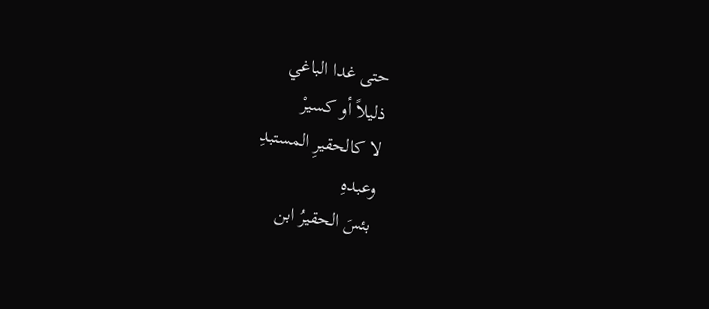حتى غدا الباغي
ذليلاً أو كسيرْ
لا كالحقيرِ المستبدِ
وعبدهِ
بئسَ الحقيرُ ابن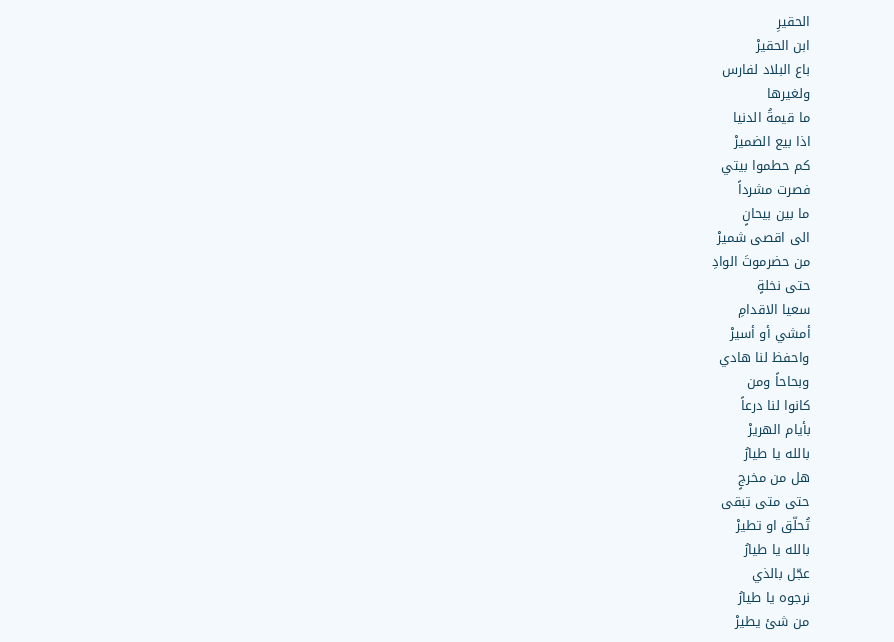الحقيرِ
ابن الحقيرْ
باع البلاد لفارس
ولغيرها
ما قيمةُ الدنيا
اذا بيع الضميرْ
كم حطموا بيتي
فصرت مشرداً
ما بين بيحانٍ
الى اقصى شميرْ
من حضرموتَ الوادِ
حتى نخلةٍ
سعيا الاقدامِ
أمشي أو أسيرْ
واحفظ لنا هادي
وبحاحاً ومن
كانوا لنا درعاً
بأيام الهريرْ
بالله يا طيارُ
هل من مخرجٍ
حتى متى تبقى
تُحلّق او تطيرْ
بالله يا طيارُ
عجّل بالذي
نرجوه يا طيارُ
من شئ يطيرْ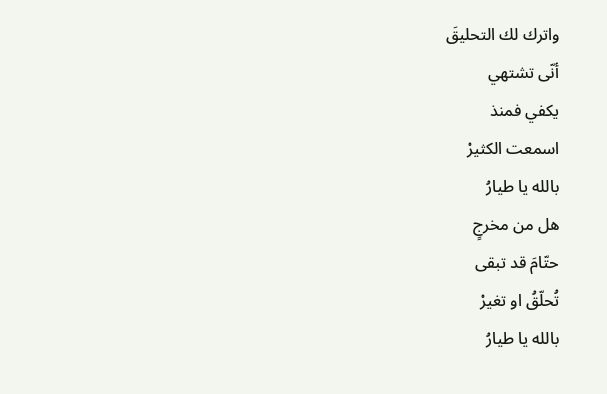واترك لك التحليقَ
أنّى تشتهي
يكفي فمنذ
اسمعت الكثيرْ
بالله يا طيارُ
هل من مخرجٍ
حتّامَ قد تبقى
تُحلّقُ او تغيرْ
بالله يا طيارُ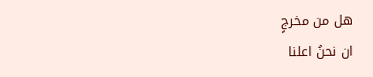هل من مخرجٍ
ان نحنُ اعلنا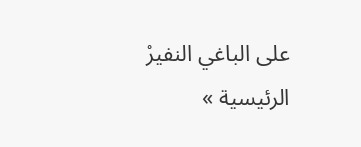على الباغي النفيرْ
الرئيسية »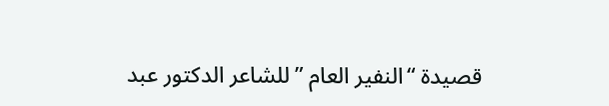قصيدة “النفير العام ” للشاعر الدكتور عبد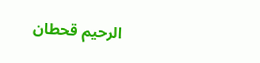الرحيم قحطان